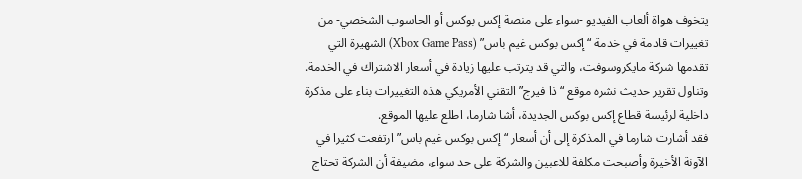يتخوف هواة ألعاب الفيديو -سواء على منصة إكس بوكس أو الحاسوب الشخصي- من تغييرات قادمة في خدمة “إكس بوكس غيم باس” (Xbox Game Pass) الشهيرة التي تقدمها شركة مايكروسوفت، والتي قد يترتب عليها زيادة في أسعار الاشتراك في الخدمة.
وتناول تقرير حديث نشره موقع “ذا فيرج” التقني الأمريكي هذه التغييرات بناء على مذكرة داخلية لرئيسة قطاع إكس بوكس الجديدة، أشا شارما، اطلع عليها الموقع.
فقد أشارت شارما في المذكرة إلى أن أسعار “إكس بوكس غيم باس” ارتفعت كثيرا في الآونة الأخيرة وأصبحت مكلفة للاعبين والشركة على حد سواء، مضيفة أن الشركة تحتاج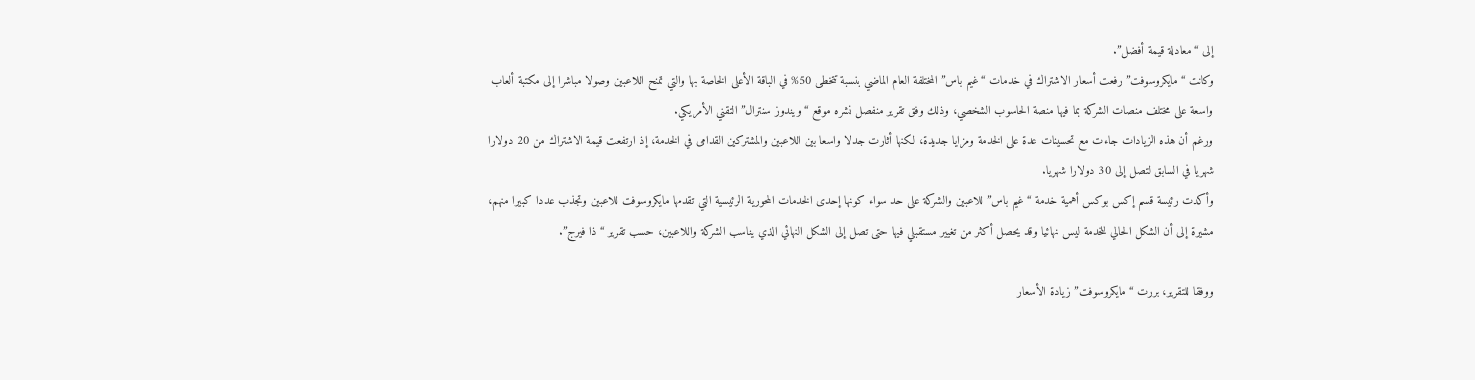إلى “معادلة قيمة أفضل”.
وكانت “مايكروسوفت” رفعت أسعار الاشتراك في خدمات “غيم باس” المختلفة العام الماضي بنسبة تتخطى 50% في الباقة الأعلى الخاصة بها والتي تمنح اللاعبين وصولا مباشرا إلى مكتبة ألعاب واسعة على مختلف منصات الشركة بما فيها منصة الحاسوب الشخصي، وذلك وفق تقرير منفصل نشره موقع “ويندوز سنترال” التقني الأمريكي.
ورغم أن هذه الزيادات جاءت مع تحسينات عدة على الخدمة ومزايا جديدة، لكنها أثارت جدلا واسعا بين اللاعبين والمشتركين القدامى في الخدمة، إذ ارتفعت قيمة الاشتراك من 20 دولارا شهريا في السابق لتصل إلى 30 دولارا شهريا.
وأكدت رئيسة قسم إكس بوكس أهمية خدمة “غيم باس” للاعبين والشركة على حد سواء كونها إحدى الخدمات المحورية الرئيسية التي تقدمها مايكروسوفت للاعبين وتجذب عددا كبيرا منهم، مشيرة إلى أن الشكل الحالي للخدمة ليس نهائيا وقد يحصل أكثر من تغيير مستقبلي فيها حتى تصل إلى الشكل النهائي الذي يناسب الشركة واللاعبين، حسب تقرير “ذا فيرج”.

ووفقا للتقرير، بررت “مايكروسوفت” زيادة الأسعار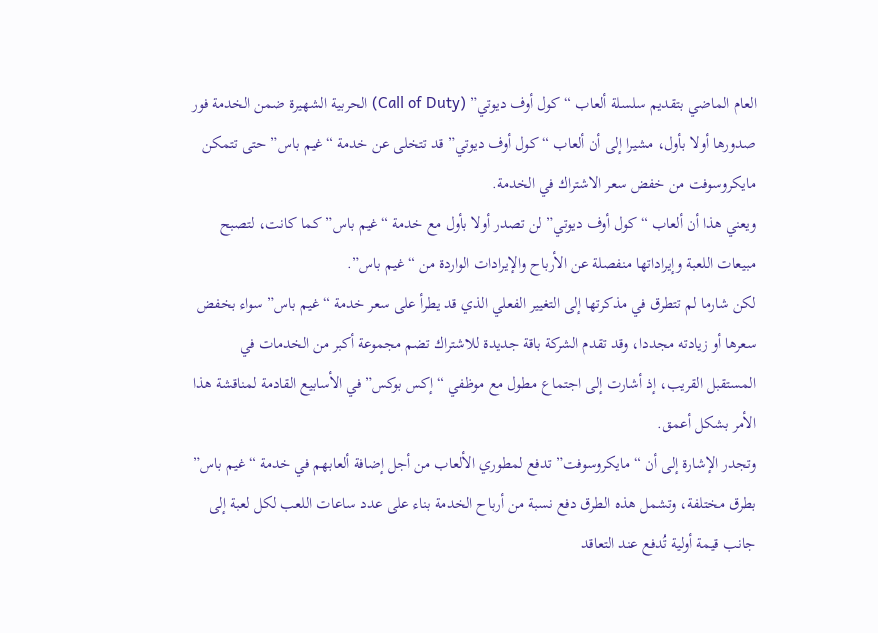العام الماضي بتقديم سلسلة ألعاب “كول أوف ديوتي” (Call of Duty) الحربية الشهيرة ضمن الخدمة فور صدورها أولا بأول، مشيرا إلى أن ألعاب “كول أوف ديوتي” قد تتخلى عن خدمة “غيم باس” حتى تتمكن مايكروسوفت من خفض سعر الاشتراك في الخدمة.
ويعني هذا أن ألعاب “كول أوف ديوتي” لن تصدر أولا بأول مع خدمة “غيم باس” كما كانت، لتصبح مبيعات اللعبة وإيراداتها منفصلة عن الأرباح والإيرادات الواردة من “غيم باس”.
لكن شارما لم تتطرق في مذكرتها إلى التغيير الفعلي الذي قد يطرأ على سعر خدمة “غيم باس” سواء بخفض سعرها أو زيادته مجددا، وقد تقدم الشركة باقة جديدة للاشتراك تضم مجموعة أكبر من الخدمات في المستقبل القريب، إذ أشارت إلى اجتماع مطول مع موظفي “إكس بوكس” في الأسابيع القادمة لمناقشة هذا الأمر بشكل أعمق.
وتجدر الإشارة إلى أن “مايكروسوفت” تدفع لمطوري الألعاب من أجل إضافة ألعابهم في خدمة “غيم باس” بطرق مختلفة، وتشمل هذه الطرق دفع نسبة من أرباح الخدمة بناء على عدد ساعات اللعب لكل لعبة إلى جانب قيمة أولية تُدفع عند التعاقد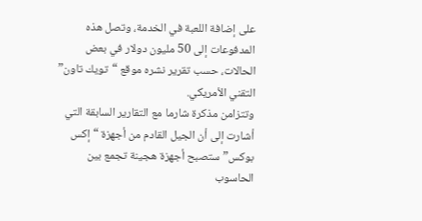على إضافة اللعبة في الخدمة، وتصل هذه المدفوعات إلى 50 مليون دولار في بعض الحالات، حسب تقرير نشره موقع “تويك تاون” التقني الأمريكي.
وتتزامن مذكرة شارما مع التقارير السابقة التي أشارت إلى أن الجيل القادم من أجهزة “إكس بوكس” ستصبح أجهزة هجينة تجمع بين الحاسوب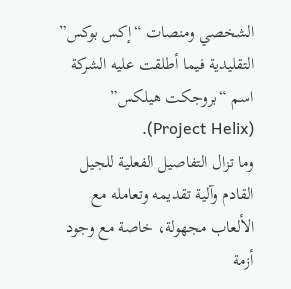الشخصي ومنصات “إكس بوكس” التقليدية فيما أطلقت عليه الشركة اسم “بروجكت هيلكس” (Project Helix).
وما تزال التفاصيل الفعلية للجيل القادم وآلية تقديمه وتعامله مع الألعاب مجهولة، خاصة مع وجود أزمة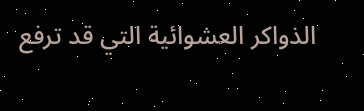الذواكر العشوائية التي قد ترفع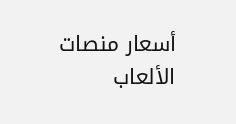أسعار منصات الألعاب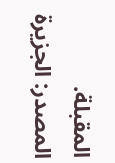المقبلة.
المصدر: الجزيرة